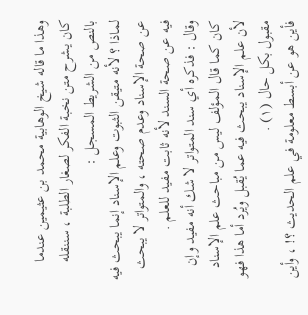وهذا ما قاله شيخ الوهابية محمد بن عثيمين عندما كان يشرح متن نخبة الفكر لصغار الطلبة ، سننقله بالنص من الشريط المسجل :
لماذا ؟ لأنه متيقن الثبوت وعلم الإسناد إنما يبحث فيه عن صحة الإسناد وعدم صحته ، والمتواتر لا يبحث فيه عن صحة السند لأنه ثابت مفيد للعلم .
وقال : فذكره أي سند المتواتر لا شك أنه مفيد وإن كان كما قال المؤلف ليس من مباحث علم الإسناد لأن علم الإسناد يبحث فيه عما يُقبل ويُرد أما هذا فهو مقبول بكل حال (١) .
فأين هو عن أبسط معلومة في علم الحديث ؟! ، وأين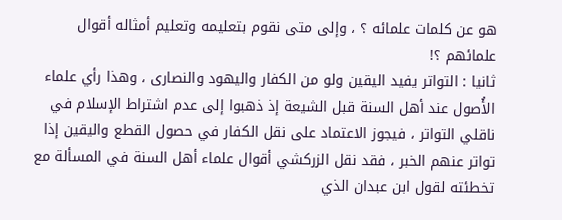هو عن كلمات علمائه ؟ ، وإلى متى نقوم بتعليمه وتعليم أمثاله أقوال علمائهم ؟!
ثانيا : التواتر يفيد اليقين ولو من الكفار واليهود والنصارى ، وهذا رأي علماء الأُصول عند أهل السنة قبل الشيعة إذ ذهبوا إلی عدم اشتراط الإسلام في ناقلي التواتر ، فيجوز الاعتماد علی نقل الكفار في حصول القطع واليقين إذا تواتر عنهم الخبر ، فقد نقل الزركشي أقوال علماء أهل السنة في المسألة مع تخطئته لقول ابن عبدان الذي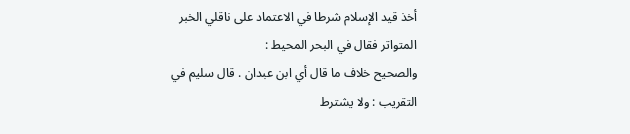أخذ قيد الإسلام شرطا في الاعتماد علی ناقلي الخبر المتواتر فقال في البحر المحيط :
والصحيح خلاف ما قال أي ابن عبدان . قال سليم في التقريب : ولا يشترط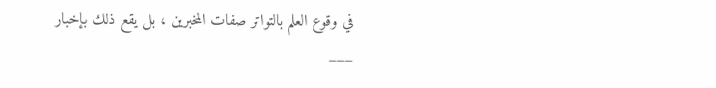في وقوع العلم بالتواتر صفات المخبرين ، بل يقع ذلك بإخبار
___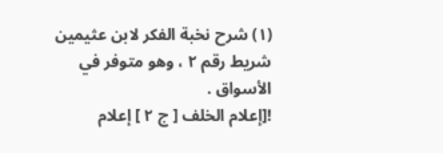(١) شرح نخبة الفكر لابن عثيمين شريط رقم ٢ ، وهو متوفر في الأسواق .
![إعلام الخلف [ ج ٢ ] إعلام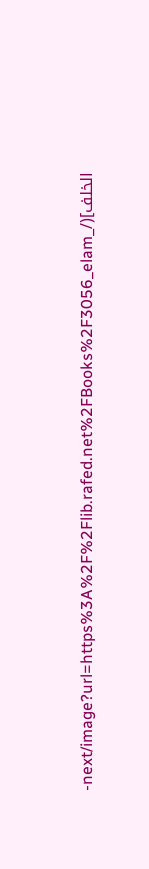الخلف](/_next/image?url=https%3A%2F%2Flib.rafed.net%2FBooks%2F3056_elam-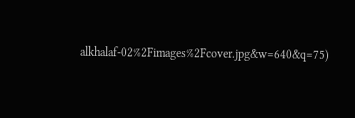alkhalaf-02%2Fimages%2Fcover.jpg&w=640&q=75)